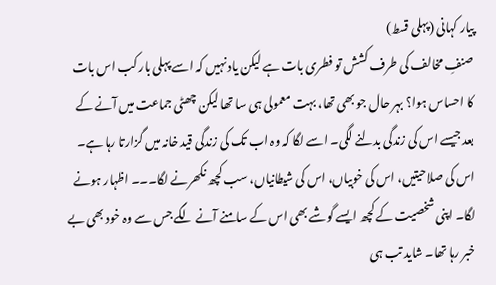پیار کہانی (پہلی قسط)
صنفِ مخالف کی طرف کشش تو فطری بات ہے لیکن یاد نہیں کہ اسے پہلی بار کب اس بات کا احساس ہوا؟ بہر حال جو بھی تھا، بہت معمولی ہی سا تھا لیکن چھٹی جماعت میں آنے کے بعد جیسے اس کی زندگی بدلنے لگی۔ اسے لگا کہ وہ اب تک کی زندگی قید خانہ میں گزارتا رہا ہے۔ اس کی صلاحیتیں، اس کی خوبیاں، اس کی شیطانیاں، سب کچھ نکھرنے لگا۔۔۔ اظہار ہونے لگا۔ اپنی شخصیت کے کچھ ایسے گوشے بھی اس کے سامنے آنے لگے جس سے وہ خود بھی بے خبر رہا تھا۔ شاید تب ہی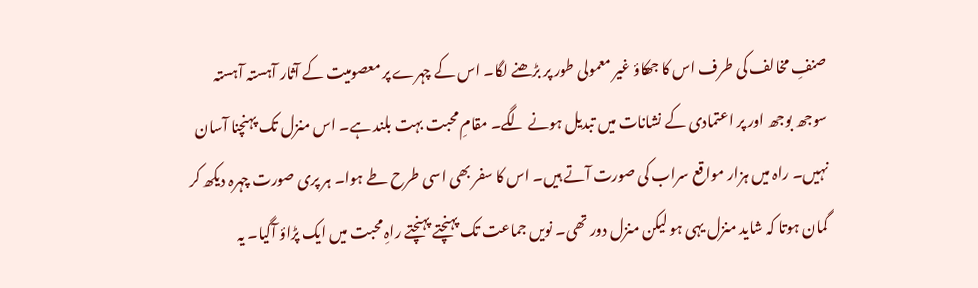صنفِ مخالف کی طرف اس کا جھکاؤ غیر معمولی طور پر بڑھنے لگا۔ اس کے چہرے پر معصومیت کے آثار آہستہ آہستہ سوجھ بوجھ اور پر اعتمادی کے نشانات میں تبدیل ہونے لگے۔ مقامِ محبت بہت بلند ہے۔ اس منزل تک پہنچنا آسان نہیں۔ راہ میں ہزار مواقع سراب کی صورت آتے ہیں۔ اس کا سفر بھی اسی طرح طے ہوا۔ ہر پری صورت چہرہ دیکھ کر گمان ہوتا کہ شاید منزل یہی ہو لیکن منزل دور تھی۔ نویں جماعت تک پہنچتے پہنچتے راہِ محبت میں ایک پڑاؤ آگیا۔ یہ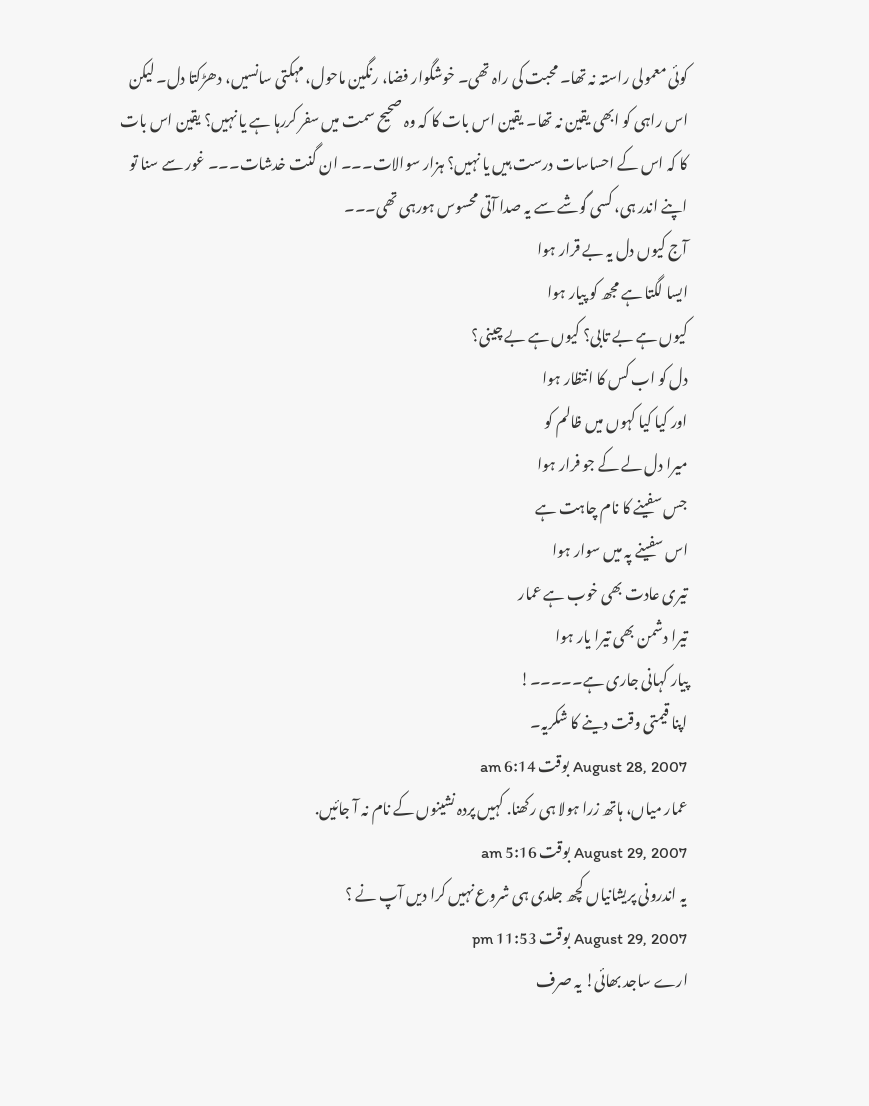کوئی معمولی راستہ نہ تھا۔ محبت کی راہ تھی۔ خوشگوار فضا، رنگین ماحول، مہکتی سانسیں، دھڑکتا دل۔ لیکن اس راہی کو ابھی یقین نہ تھا۔ یقین اس بات کا کہ وہ صحیح سمت میں سفر کررہا ہے یا نہیں؟ یقین اس بات کا کہ اس کے احساسات درست ہیں یا نہیں؟ ہزار سوالات۔۔۔ ان گنت خدشات۔۔۔ غور سے سنا تو اپنے اندر ہی، کسی گوشے سے یہ صدا آتی محسوس ہورہی تھی۔۔۔
آج کیوں دل یہ بے قرار ہوا
ایسا لگتا ہے مجھ کو پیار ہوا
کیوں ہے بے تابی؟ کیوں ہے بے چینی؟
دل کو اب کس کا انتظار ہوا
اور کیا کیا کہوں میں ظالم کو
میرا دل لے کے جو فرار ہوا
جس سفینے کا نام چاہت ہے
اس سفینے پہ میں سوار ہوا
تیری عادت بھی خوب ہے عمار
تیرا دشمن بھی تیرا یار ہوا
پیار کہانی جاری ہے۔۔۔۔۔!
اپنا قیمتی وقت دینے کا شکریہ۔
August 28, 2007 بوقت 6:14 am
عمار میاں، ہاتھ زرا ہولا ہی رکھنا. کہیں پردہ نشینوں کے نام نہ آ جائیں.
August 29, 2007 بوقت 5:16 am
یہ اندرونی پریشانیاں کچھ جلدی ہی شروع نہیں کرا دیں آپ نے ؟
August 29, 2007 بوقت 11:53 pm
ارے ساجد بھائی! یہ صرف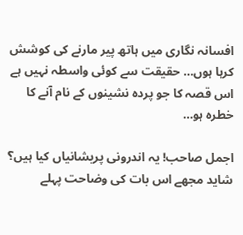افسانہ نگاری میں ہاتھ پیر مارنے کی کوشش کرہا ہوں… حقیقت سے کوئی واسطہ نہیں ہے اس قصہ کا جو پردہ نشینوں کے نام آنے کا خطرہ ہو…

اجمل صاحب! یہ اندرونی پریشانیاں کیا ہیں؟
شاید مجھے اس بات کی وضاحت پہلے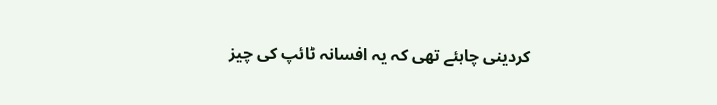کردینی چاہئے تھی کہ یہ افسانہ ٹائپ کی چیز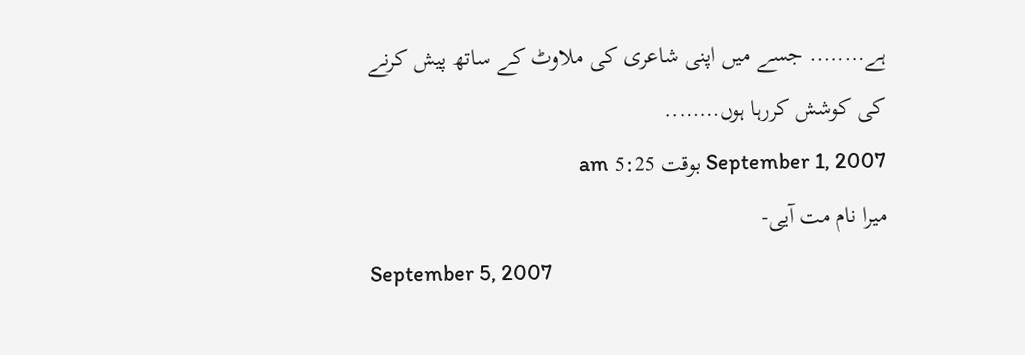ہے…….. جسے میں اپنی شاعری کی ملاوٹ کے ساتھ پیش کرنے کی کوشش کررہا ہوں……..
September 1, 2007 بوقت 5:25 am
میرا نام مت آیی-
September 5, 2007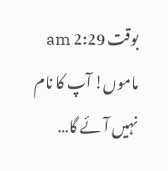بوقت 2:29 am
ماموں! آپ کا نام نہیں آئے گا…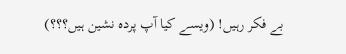بے فکر رہیں! (ویسے کیا آپ پردہ نشین ہیں؟؟؟)